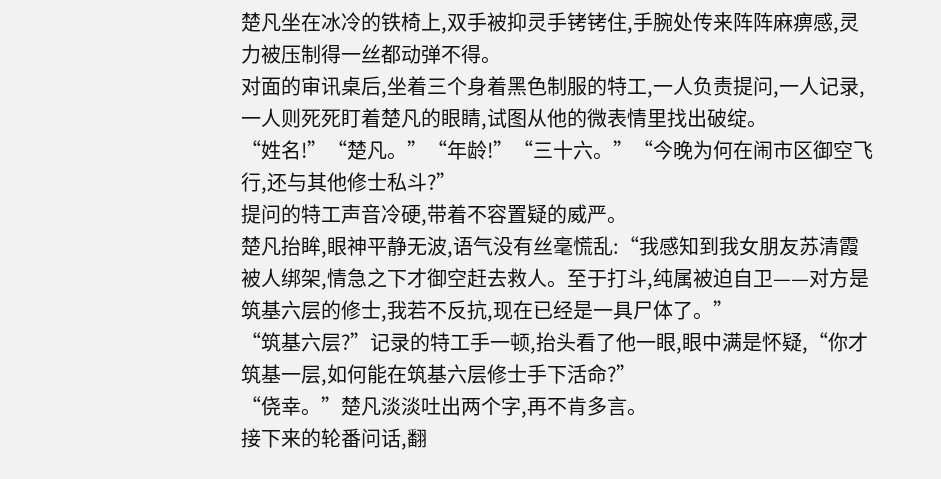楚凡坐在冰冷的铁椅上,双手被抑灵手铐铐住,手腕处传来阵阵麻痹感,灵力被压制得一丝都动弹不得。
对面的审讯桌后,坐着三个身着黑色制服的特工,一人负责提问,一人记录,一人则死死盯着楚凡的眼睛,试图从他的微表情里找出破绽。
“姓名!”“楚凡。”“年龄!”“三十六。”“今晚为何在闹市区御空飞行,还与其他修士私斗?”
提问的特工声音冷硬,带着不容置疑的威严。
楚凡抬眸,眼神平静无波,语气没有丝毫慌乱:“我感知到我女朋友苏清霞被人绑架,情急之下才御空赶去救人。至于打斗,纯属被迫自卫——对方是筑基六层的修士,我若不反抗,现在已经是一具尸体了。”
“筑基六层?”记录的特工手一顿,抬头看了他一眼,眼中满是怀疑,“你才筑基一层,如何能在筑基六层修士手下活命?”
“侥幸。”楚凡淡淡吐出两个字,再不肯多言。
接下来的轮番问话,翻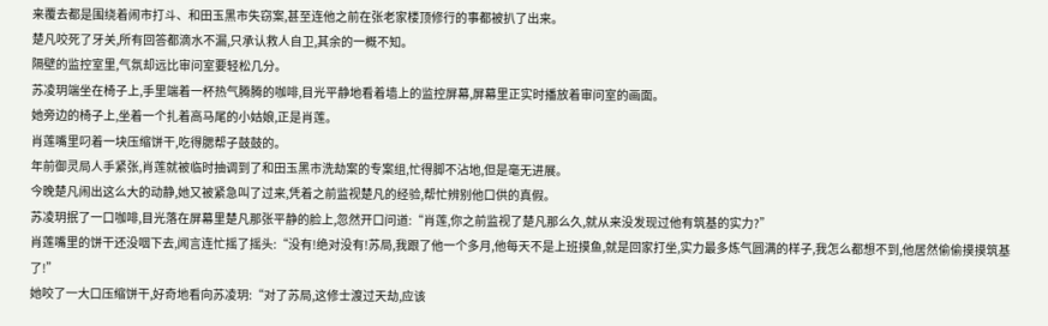来覆去都是围绕着闹市打斗、和田玉黑市失窃案,甚至连他之前在张老家楼顶修行的事都被扒了出来。
楚凡咬死了牙关,所有回答都滴水不漏,只承认救人自卫,其余的一概不知。
隔壁的监控室里,气氛却远比审问室要轻松几分。
苏凌玥端坐在椅子上,手里端着一杯热气腾腾的咖啡,目光平静地看着墙上的监控屏幕,屏幕里正实时播放着审问室的画面。
她旁边的椅子上,坐着一个扎着高马尾的小姑娘,正是肖莲。
肖莲嘴里叼着一块压缩饼干,吃得腮帮子鼓鼓的。
年前御灵局人手紧张,肖莲就被临时抽调到了和田玉黑市洗劫案的专案组,忙得脚不沾地,但是毫无进展。
今晚楚凡闹出这么大的动静,她又被紧急叫了过来,凭着之前监视楚凡的经验,帮忙辨别他口供的真假。
苏凌玥抿了一口咖啡,目光落在屏幕里楚凡那张平静的脸上,忽然开口问道:“肖莲,你之前监视了楚凡那么久,就从来没发现过他有筑基的实力?”
肖莲嘴里的饼干还没咽下去,闻言连忙摇了摇头:“没有!绝对没有!苏局,我跟了他一个多月,他每天不是上班摸鱼,就是回家打坐,实力最多炼气圆满的样子,我怎么都想不到,他居然偷偷摸摸筑基了!”
她咬了一大口压缩饼干,好奇地看向苏凌玥:“对了苏局,这修士渡过天劫,应该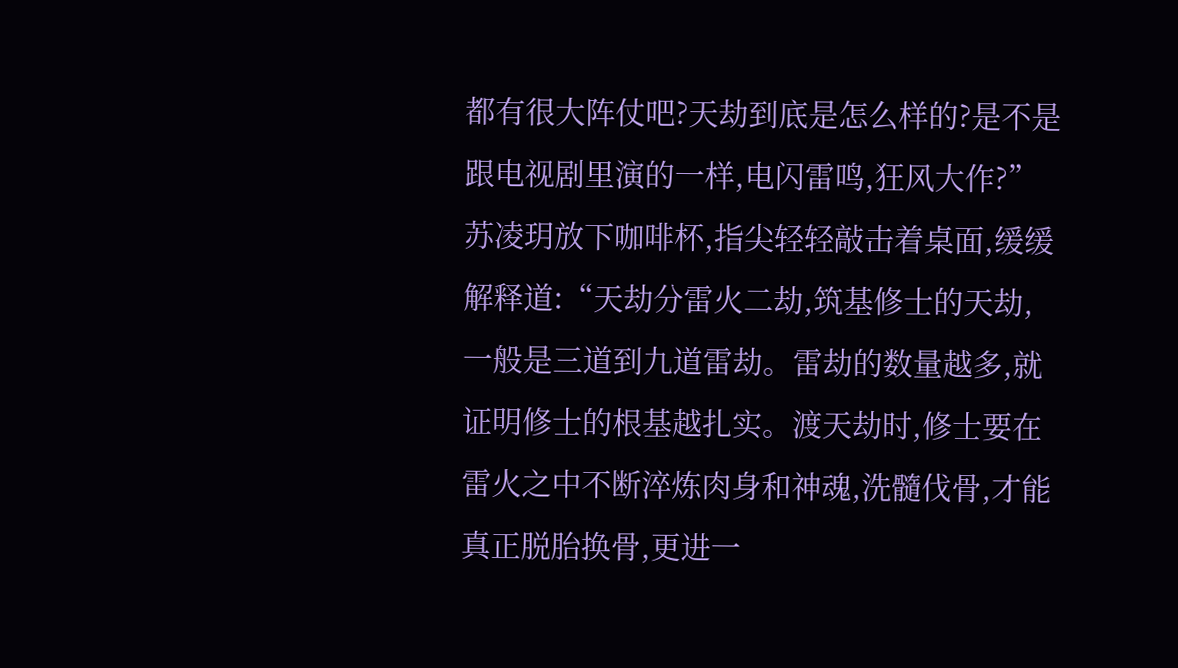都有很大阵仗吧?天劫到底是怎么样的?是不是跟电视剧里演的一样,电闪雷鸣,狂风大作?”
苏凌玥放下咖啡杯,指尖轻轻敲击着桌面,缓缓解释道:“天劫分雷火二劫,筑基修士的天劫,一般是三道到九道雷劫。雷劫的数量越多,就证明修士的根基越扎实。渡天劫时,修士要在雷火之中不断淬炼肉身和神魂,洗髓伐骨,才能真正脱胎换骨,更进一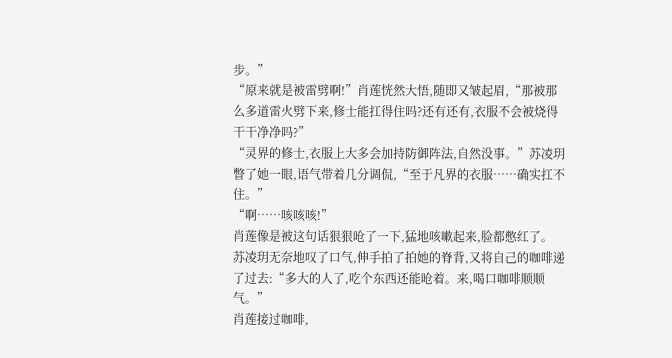步。”
“原来就是被雷劈啊!”肖莲恍然大悟,随即又皱起眉,“那被那么多道雷火劈下来,修士能扛得住吗?还有还有,衣服不会被烧得干干净净吗?”
“灵界的修士,衣服上大多会加持防御阵法,自然没事。”苏凌玥瞥了她一眼,语气带着几分调侃,“至于凡界的衣服……确实扛不住。”
“啊……咳咳咳!”
肖莲像是被这句话狠狠呛了一下,猛地咳嗽起来,脸都憋红了。
苏凌玥无奈地叹了口气,伸手拍了拍她的脊背,又将自己的咖啡递了过去:“多大的人了,吃个东西还能呛着。来,喝口咖啡顺顺气。”
肖莲接过咖啡,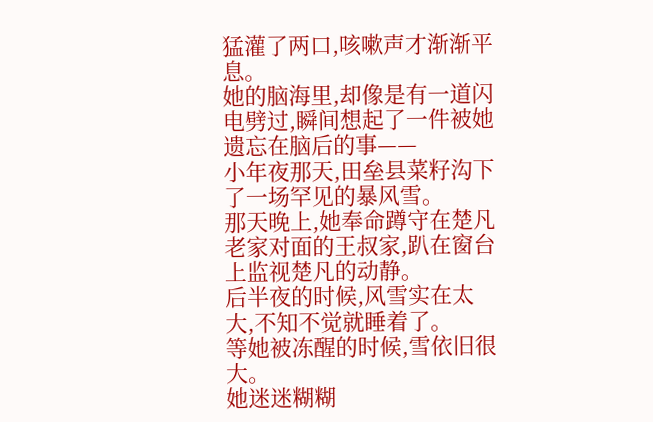猛灌了两口,咳嗽声才渐渐平息。
她的脑海里,却像是有一道闪电劈过,瞬间想起了一件被她遗忘在脑后的事——
小年夜那天,田垒县菜籽沟下了一场罕见的暴风雪。
那天晚上,她奉命蹲守在楚凡老家对面的王叔家,趴在窗台上监视楚凡的动静。
后半夜的时候,风雪实在太大,不知不觉就睡着了。
等她被冻醒的时候,雪依旧很大。
她迷迷糊糊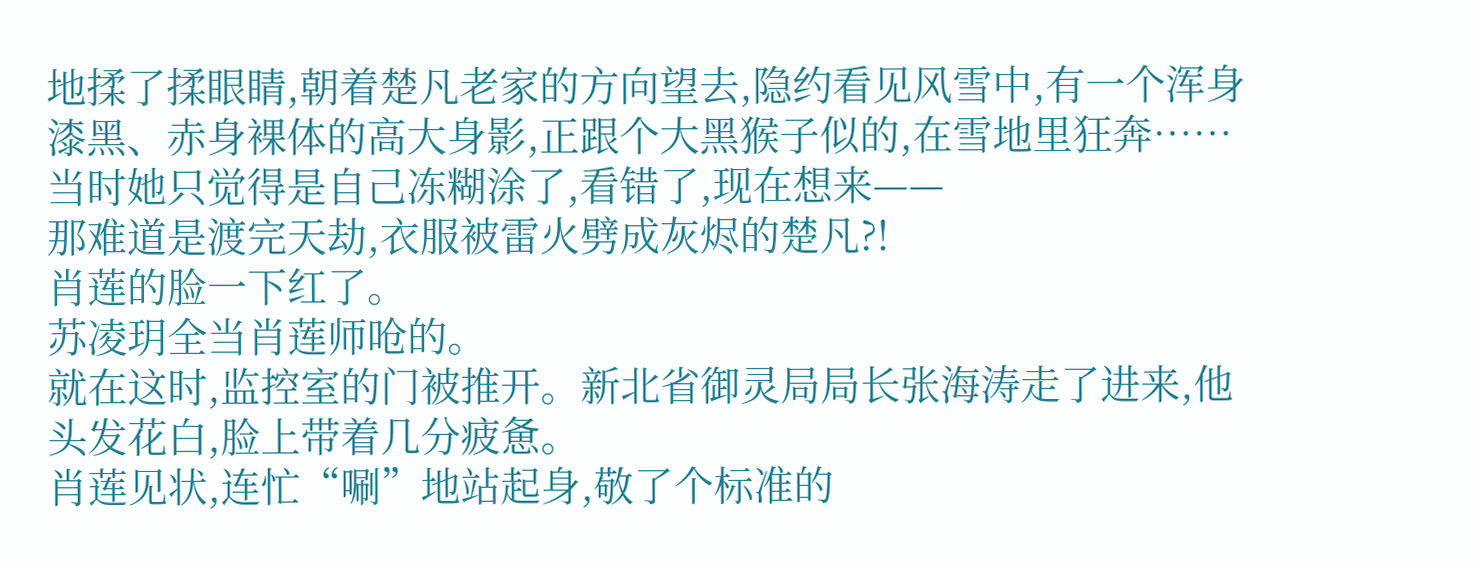地揉了揉眼睛,朝着楚凡老家的方向望去,隐约看见风雪中,有一个浑身漆黑、赤身裸体的高大身影,正跟个大黑猴子似的,在雪地里狂奔……
当时她只觉得是自己冻糊涂了,看错了,现在想来——
那难道是渡完天劫,衣服被雷火劈成灰烬的楚凡?!
肖莲的脸一下红了。
苏凌玥全当肖莲师呛的。
就在这时,监控室的门被推开。新北省御灵局局长张海涛走了进来,他头发花白,脸上带着几分疲惫。
肖莲见状,连忙“唰”地站起身,敬了个标准的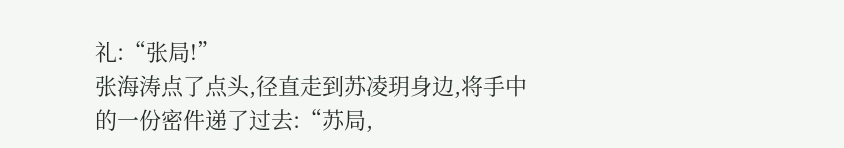礼:“张局!”
张海涛点了点头,径直走到苏凌玥身边,将手中的一份密件递了过去:“苏局,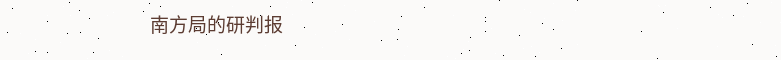南方局的研判报